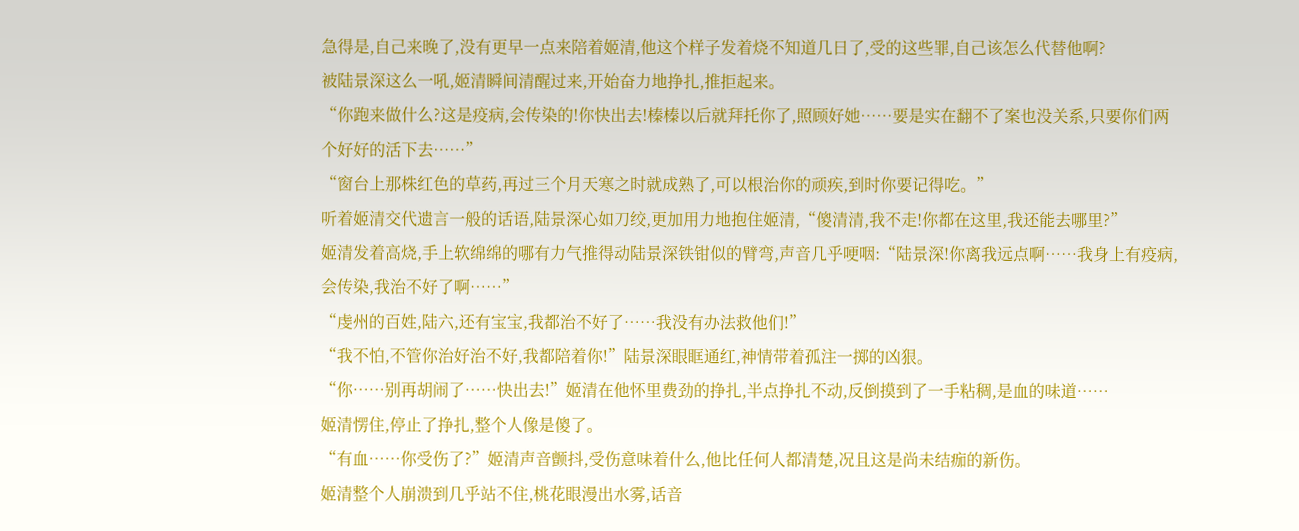急得是,自己来晚了,没有更早一点来陪着姬清,他这个样子发着烧不知道几日了,受的这些罪,自己该怎么代替他啊?
被陆景深这么一吼,姬清瞬间清醒过来,开始奋力地挣扎,推拒起来。
“你跑来做什么?这是疫病,会传染的!你快出去!榛榛以后就拜托你了,照顾好她……要是实在翻不了案也没关系,只要你们两个好好的活下去……”
“窗台上那株红色的草药,再过三个月天寒之时就成熟了,可以根治你的顽疾,到时你要记得吃。”
听着姬清交代遗言一般的话语,陆景深心如刀绞,更加用力地抱住姬清,“傻清清,我不走!你都在这里,我还能去哪里?”
姬清发着高烧,手上软绵绵的哪有力气推得动陆景深铁钳似的臂弯,声音几乎哽咽:“陆景深!你离我远点啊……我身上有疫病,会传染,我治不好了啊……”
“虔州的百姓,陆六,还有宝宝,我都治不好了……我没有办法救他们!”
“我不怕,不管你治好治不好,我都陪着你!”陆景深眼眶通红,神情带着孤注一掷的凶狠。
“你……别再胡闹了……快出去!”姬清在他怀里费劲的挣扎,半点挣扎不动,反倒摸到了一手粘稠,是血的味道……
姬清愣住,停止了挣扎,整个人像是傻了。
“有血……你受伤了?”姬清声音颤抖,受伤意味着什么,他比任何人都清楚,况且这是尚未结痂的新伤。
姬清整个人崩溃到几乎站不住,桃花眼漫出水雾,话音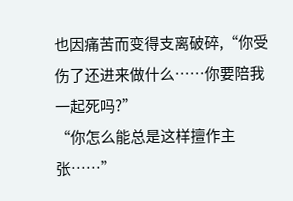也因痛苦而变得支离破碎,“你受伤了还进来做什么……你要陪我一起死吗?”
“你怎么能总是这样擅作主张……”